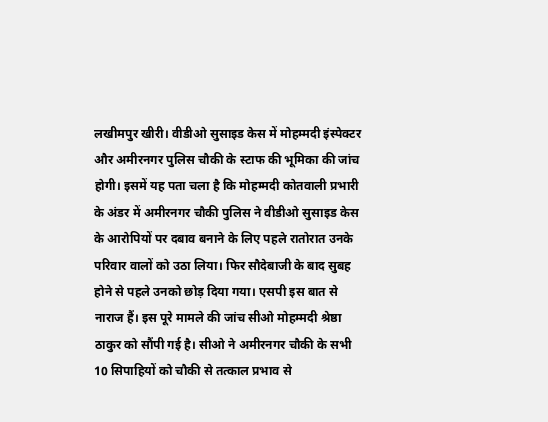लखीमपुर खीरी। वीडीओ सुसाइड केस में मोहम्मदी इंस्पेक्टर और अमीरनगर पुलिस चौकी के स्टाफ की भूमिका की जांच होगी। इसमें यह पता चला है कि मोहम्मदी कोतवाली प्रभारी के अंडर में अमीरनगर चौकी पुलिस ने वीडीओ सुसाइड केस के आरोपियों पर दबाव बनाने के लिए पहले रातोरात उनके परिवार वालों को उठा लिया। फिर सौदेबाजी के बाद सुबह होने से पहले उनको छोड़ दिया गया। एसपी इस बात से नाराज हैं। इस पूरे मामले की जांच सीओ मोहम्मदी श्रेष्ठा ठाकुर को सौंपी गई है। सीओ ने अमीरनगर चौकी के सभी 10 सिपाहियों को चौकी से तत्काल प्रभाव से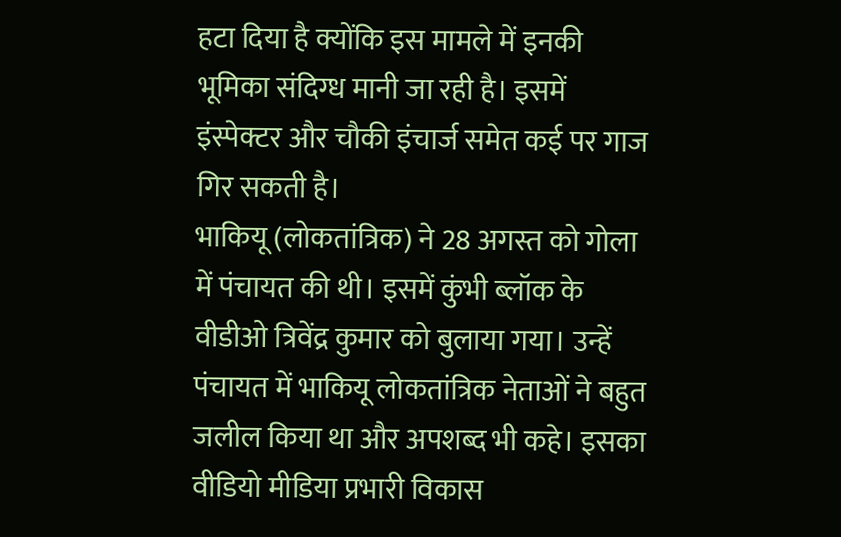हटा दिया है क्योंकि इस मामले में इनकी भूमिका संदिग्ध मानी जा रही है। इसमें इंस्पेक्टर और चौकी इंचार्ज समेत कई पर गाज गिर सकती है।
भाकियू (लोकतांत्रिक) ने 28 अगस्त को गोला में पंचायत की थी। इसमें कुंभी ब्लॉक के वीडीओ त्रिवेंद्र कुमार को बुलाया गया। उन्हें पंचायत में भाकियू लोकतांत्रिक नेताओं ने बहुत जलील किया था और अपशब्द भी कहे। इसका वीडियो मीडिया प्रभारी विकास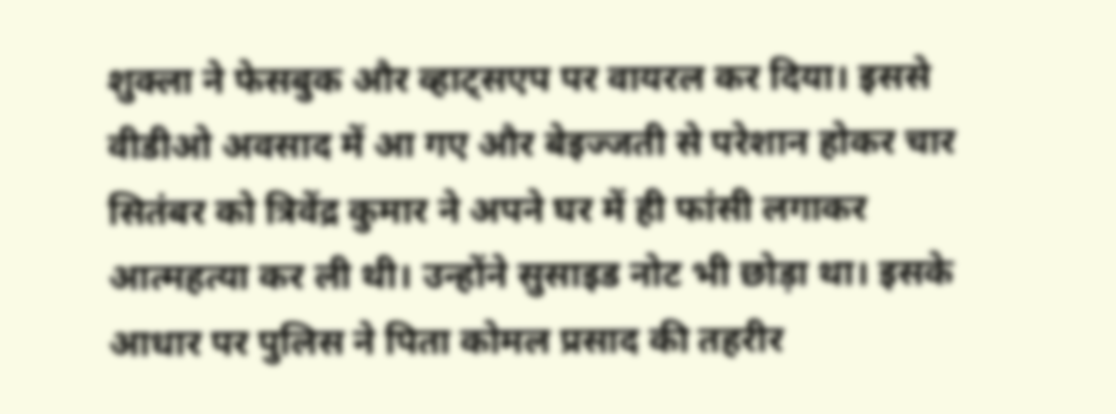शुक्ला ने फेसबुक और व्हाट्सएप पर वायरल कर दिया। इससे वीडीओ अवसाद में आ गए और बेइज्जती से परेशान होकर चार सितंबर को त्रिवेंद्र कुमार ने अपने घर में ही फांसी लगाकर आत्महत्या कर ली थी। उन्होंने सुसाइड नोट भी छोड़ा था। इसके आधार पर पुलिस ने पिता कोमल प्रसाद की तहरीर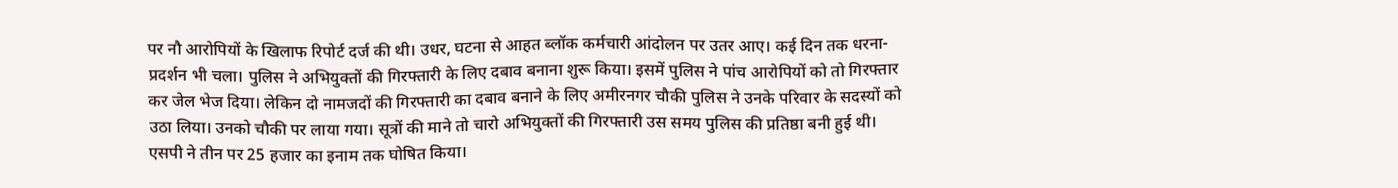पर नौ आरोपियों के खिलाफ रिपोर्ट दर्ज की थी। उधर, घटना से आहत ब्लॉक कर्मचारी आंदोलन पर उतर आए। कई दिन तक धरना-प्रदर्शन भी चला। पुलिस ने अभियुक्तों की गिरफ्तारी के लिए दबाव बनाना शुरू किया। इसमें पुलिस ने पांच आरोपियों को तो गिरफ्तार कर जेल भेज दिया। लेकिन दो नामजदों की गिरफ्तारी का दबाव बनाने के लिए अमीरनगर चौकी पुलिस ने उनके परिवार के सदस्यों को उठा लिया। उनको चौकी पर लाया गया। सूत्रों की माने तो चारो अभियुक्तों की गिरफ्तारी उस समय पुलिस की प्रतिष्ठा बनी हुई थी। एसपी ने तीन पर 25 हजार का इनाम तक घोषित किया।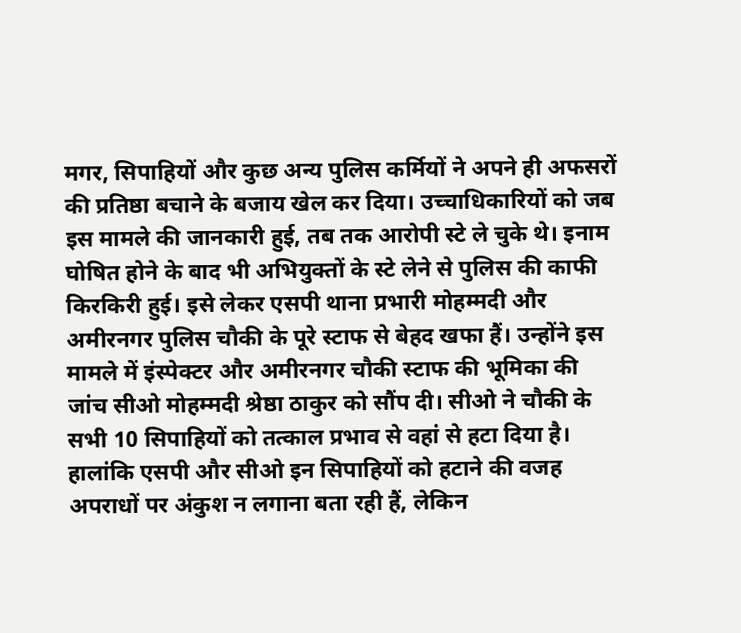मगर, सिपाहियों और कुछ अन्य पुलिस कर्मियों ने अपने ही अफसरों की प्रतिष्ठा बचाने के बजाय खेल कर दिया। उच्चाधिकारियों को जब इस मामले की जानकारी हुई, तब तक आरोपी स्टे ले चुके थे। इनाम घोषित होने के बाद भी अभियुक्तों के स्टे लेने से पुलिस की काफी किरकिरी हुई। इसे लेकर एसपी थाना प्रभारी मोहम्मदी और अमीरनगर पुलिस चौकी के पूरे स्टाफ से बेहद खफा हैं। उन्होंने इस मामले में इंस्पेक्टर और अमीरनगर चौकी स्टाफ की भूमिका की जांच सीओ मोहम्मदी श्रेष्ठा ठाकुर को सौंप दी। सीओ ने चौकी के सभी 10 सिपाहियों को तत्काल प्रभाव से वहां से हटा दिया है। हालांकि एसपी और सीओ इन सिपाहियों को हटाने की वजह अपराधों पर अंकुश न लगाना बता रही हैं, लेकिन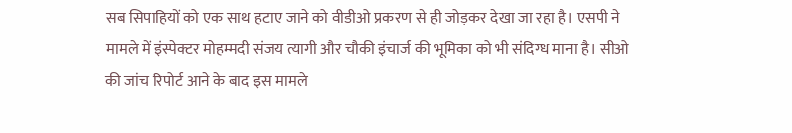सब सिपाहियों को एक साथ हटाए जाने को वीडीओ प्रकरण से ही जोड़कर देखा जा रहा है। एसपी ने मामले में इंस्पेक्टर मोहम्मदी संजय त्यागी और चौकी इंचार्ज की भूमिका को भी संदिग्ध माना है। सीओ की जांच रिपोर्ट आने के बाद इस मामले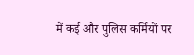में कई और पुलिस कर्मियों पर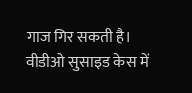गाज गिर सकती है।
वीडीओ सुसाइड केस में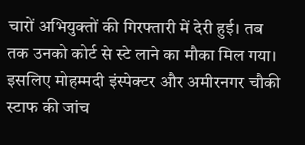चारों अभियुक्तों की गिरफ्तारी में देरी हुई। तब तक उनको कोर्ट से स्टे लाने का मौका मिल गया। इसलिए मोहम्मदी इंस्पेक्टर और अमीरनगर चौकी स्टाफ की जांच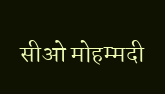सीओ मोहम्मदी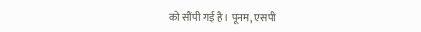को सौंपी गई है। पूनम, एसपी